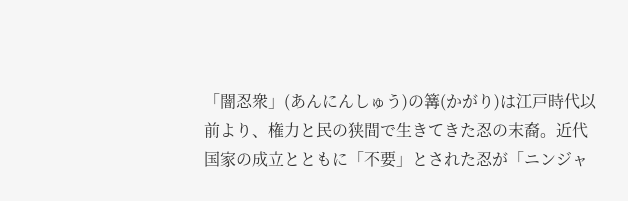「闇忍衆」(あんにんしゅう)の篝(かがり)は江戸時代以前より、権力と民の狭間で生きてきた忍の末裔。近代国家の成立とともに「不要」とされた忍が「ニンジャ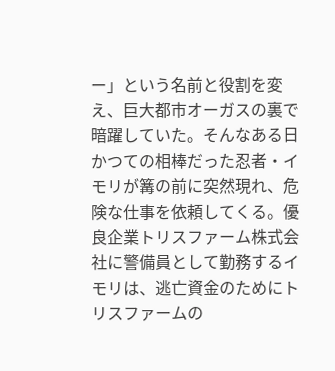ー」という名前と役割を変え、巨大都市オーガスの裏で暗躍していた。そんなある日かつての相棒だった忍者・イモリが篝の前に突然現れ、危険な仕事を依頼してくる。優良企業トリスファーム株式会社に警備員として勤務するイモリは、逃亡資金のためにトリスファームの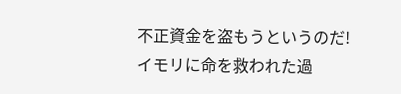不正資金を盗もうというのだ!イモリに命を救われた過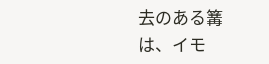去のある篝は、イモ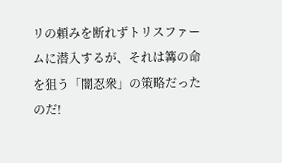リの頼みを断れずトリスファームに潜入するが、それは篝の命を狙う「闇忍衆」の策略だったのだ!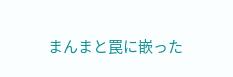まんまと罠に嵌った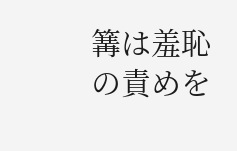篝は羞恥の責めを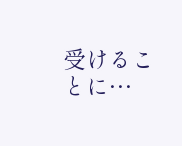受けることに…